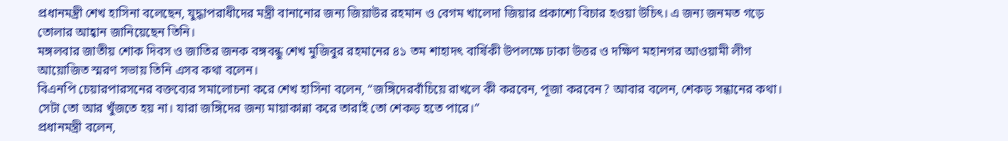প্রধানমন্ত্রী শেখ হাসিনা বলেছেন, যুদ্ধাপরাধীদের মন্ত্রী বানানোর জন্য জিয়াউর রহমান ও বেগম খালেদা জিয়ার প্রকাশ্যে বিচার হওয়া উচিৎ। এ জন্য জনমত গড়ে তোলার আহ্বান জানিয়েছেন তিনি।
মঙ্গলবার জাতীয় শোক দিবস ও জাতির জনক বঙ্গবন্ধু শেখ মুজিবুর রহমানের ৪১ তম শাহাদৎ বার্ষিকী উপলক্ষে ঢাকা উত্তর ও দক্ষিণ মহানগর আওয়ামী লীগ আয়োজিত স্মরণ সভায় তিনি এসব কথা বলেন।
বিএনপি চেয়ারপারসনের বক্তব্যের সমালোচনা করে শেখ হাসিনা বলেন, “জঙ্গিদেরবাঁচিয়ে রাখলে কী করবেন, পূজা করবেন? আবার বলেন, শেকড় সন্ধানের কথা। সেটা তো আর খুঁজতে হয় না। যারা জঙ্গিদের জন্য মায়াকান্না করে তারাই তো শেকড় হতে পারে।”
প্রধানমন্ত্রী বলেন,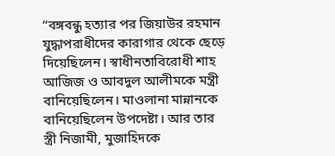“বঙ্গবন্ধু হত্যার পর জিয়াউর রহমান যুদ্ধাপরাধীদের কারাগার থেকে ছেড়ে দিয়েছিলেন। স্বাধীনতাবিরোধী শাহ আজিজ ও আবদুল আলীমকে মন্ত্রী বানিয়েছিলেন। মাওলানা মান্নানকে বানিয়েছিলেন উপদেষ্টা। আর তার স্ত্রী নিজামী, মুজাহিদকে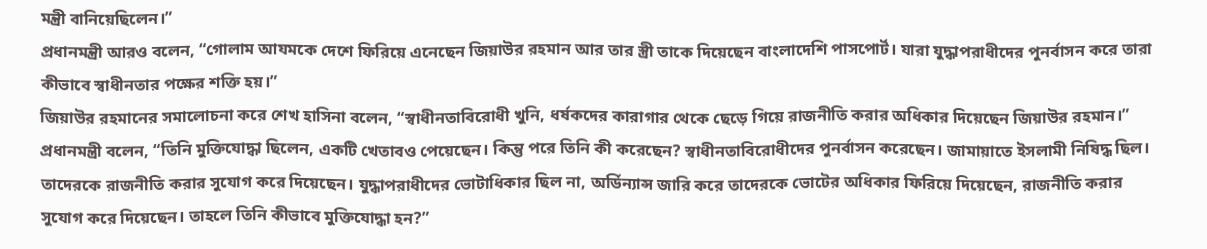মন্ত্রী বানিয়েছিলেন।”
প্রধানমন্ত্রী আরও বলেন, “গোলাম আযমকে দেশে ফিরিয়ে এনেছেন জিয়াউর রহমান আর তার স্ত্রী তাকে দিয়েছেন বাংলাদেশি পাসপোর্ট। যারা যুদ্ধাপরাধীদের পুনর্বাসন করে তারা কীভাবে স্বাধীনতার পক্ষের শক্তি হয়।”
জিয়াউর রহমানের সমালোচনা করে শেখ হাসিনা বলেন, “স্বাধীনতাবিরোধী খুনি, ধর্ষকদের কারাগার থেকে ছেড়ে গিয়ে রাজনীতি করার অধিকার দিয়েছেন জিয়াউর রহমান।”
প্রধানমন্ত্রী বলেন, “তিনি মুক্তিযোদ্ধা ছিলেন, একটি খেতাবও পেয়েছেন। কিন্তু পরে তিনি কী করেছেন? স্বাধীনতাবিরোধীদের পুনর্বাসন করেছেন। জামায়াতে ইসলামী নিষিদ্ধ ছিল। তাদেরকে রাজনীতি করার সুযোগ করে দিয়েছেন। যুদ্ধাপরাধীদের ভোটাধিকার ছিল না, অর্ডিন্যান্স জারি করে তাদেরকে ভোটের অধিকার ফিরিয়ে দিয়েছেন, রাজনীতি করার সুযোগ করে দিয়েছেন। তাহলে তিনি কীভাবে মুক্তিযোদ্ধা হন?”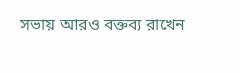সভায় আরও বক্তব্য রাখেন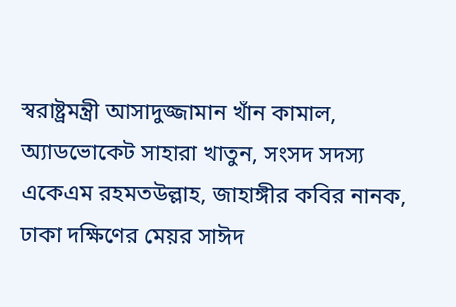স্বরাষ্ট্রমন্ত্রী আসাদুজ্জামান খাঁন কামাল, অ্যাডভোকেট সাহারা খাতুন, সংসদ সদস্য একেএম রহমতউল্লাহ, জাহাঙ্গীর কবির নানক, ঢাকা দক্ষিণের মেয়র সাঈদ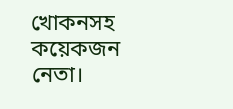খোকনসহ কয়েকজন নেতা।